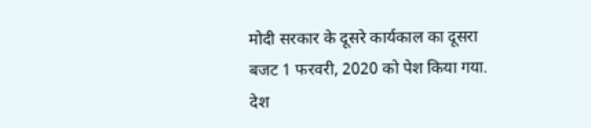मोदी सरकार के दूसरे कार्यकाल का दूसरा बजट 1 फरवरी, 2020 को पेश किया गया. देश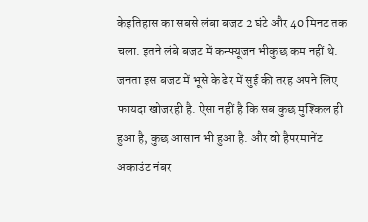केइतिहास का सबसे लंबा बजट 2 घंटे और 40 मिनट तक चला. इतने लंबे बजट में कन्फ्यूजन भीकुछ कम नहीं थे. जनता इस बजट में भूसे के ढेर में सुई की तरह अपने लिए फायदा खोजरही है. ऐसा नहीं है कि सब कुछ मुश्किल ही हुआ है, कुछ आसान भी हुआ है. और वो हैपरमानेंट अकाउंट नंबर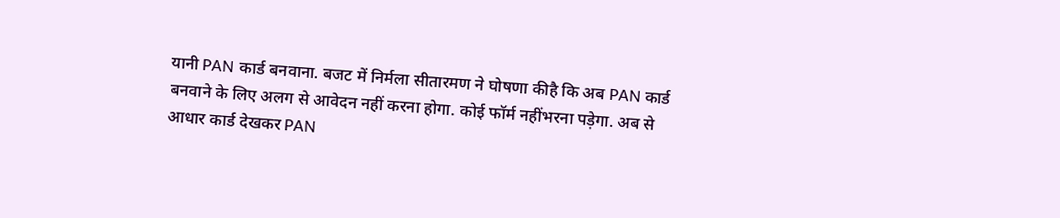यानी PAN कार्ड बनवाना. बजट में निर्मला सीतारमण ने घोषणा कीहै कि अब PAN कार्ड बनवाने के लिए अलग से आवेदन नहीं करना होगा. कोई फॉर्म नहींभरना पड़ेगा. अब से आधार कार्ड देखकर PAN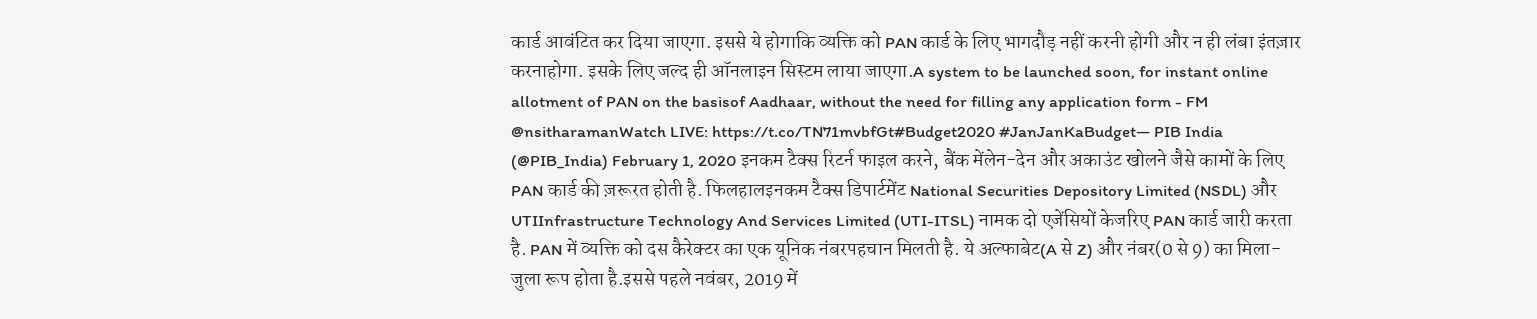कार्ड आवंटित कर दिया जाएगा. इससे ये होगाकि व्यक्ति को PAN कार्ड के लिए भागदौड़ नहीं करनी होगी और न ही लंबा इंतज़ार करनाहोगा. इसके लिए जल्द ही ऑनलाइन सिस्टम लाया जाएगा.A system to be launched soon, for instant online allotment of PAN on the basisof Aadhaar, without the need for filling any application form - FM @nsitharamanWatch LIVE: https://t.co/TN71mvbfGt#Budget2020 #JanJanKaBudget— PIB India (@PIB_India) February 1, 2020 इनकम टैक्स रिटर्न फाइल करने, बैंक मेंलेन-देन और अकाउंट खोलने जैसे कामों के लिए PAN कार्ड की ज़रूरत होती है. फिलहालइनकम टैक्स डिपार्टमेंट National Securities Depository Limited (NSDL) और UTIInfrastructure Technology And Services Limited (UTI-ITSL) नामक दो एजेंसियों केजरिए PAN कार्ड जारी करता है. PAN में व्यक्ति को दस कैरेक्टर का एक यूनिक नंबरपहचान मिलती है. ये अल्फाबेट(A से Z) और नंबर(0 से 9) का मिला-जुला रूप होता है.इससे पहले नवंबर, 2019 में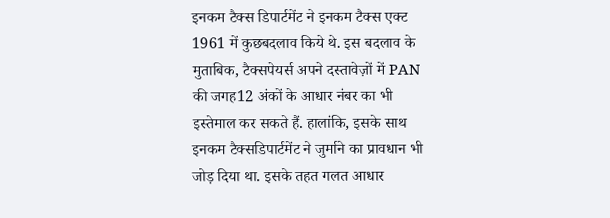इनकम टैक्स डिपार्टमेंट ने इनकम टैक्स एक्ट 1961 में कुछबदलाव किये थे. इस बदलाव के मुताबिक, टैक्सपेयर्स अपने दस्तावेज़ों में PAN की जगह12 अंकों के आधार नंबर का भी इस्तेमाल कर सकते हैं. हालांकि, इसके साथ इनकम टैक्सडिपार्टमेंट ने जुर्माने का प्रावधान भी जोड़ दिया था. इसके तहत गलत आधार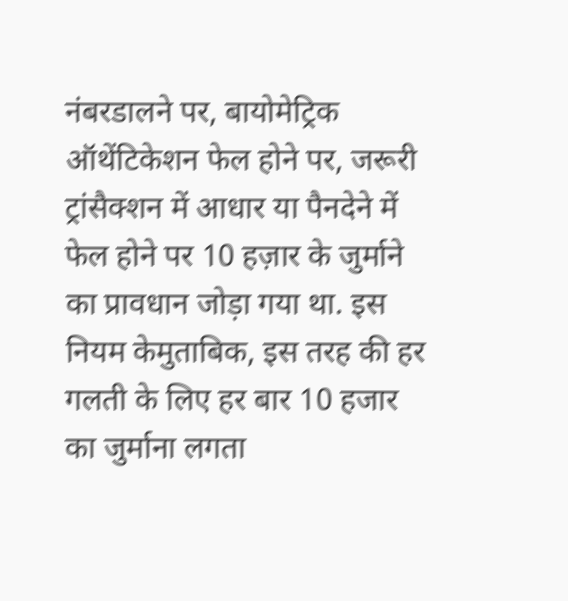नंबरडालने पर, बायोमेट्रिक ऑथेंटिकेशन फेल होने पर, जरूरी ट्रांसैक्शन में आधार या पैनदेने में फेल होने पर 10 हज़ार के जुर्माने का प्रावधान जोड़ा गया था. इस नियम केमुताबिक, इस तरह की हर गलती के लिए हर बार 10 हजार का जुर्माना लगता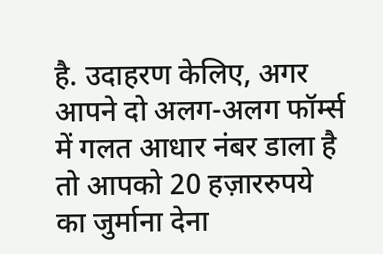है. उदाहरण केलिए, अगर आपने दो अलग-अलग फॉर्म्स में गलत आधार नंबर डाला है तो आपको 20 हज़ाररुपये का जुर्माना देना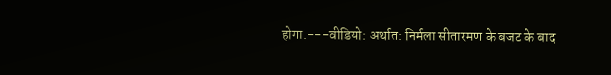होगा.---वीडियो: अर्थात: निर्मला सीतारमण के बजट के बाद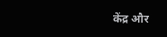केंद्र और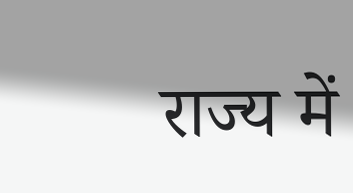राज्य में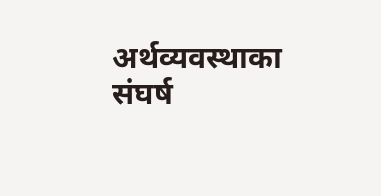अर्थव्यवस्थाका संघर्ष